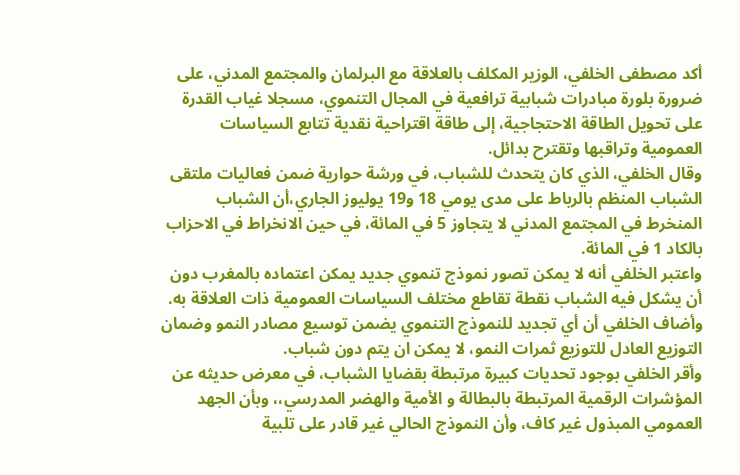أكد مصطفى الخلفي، الوزير المكلف بالعلاقة مع البرلمان والمجتمع المدني، على ضرورة بلورة مبادرات شبابية ترافعية في المجال التنموي، مسجلا غياب القدرة على تحويل الطاقة الاحتجاجية، إلى طاقة اقتراحية نقدية تتابع السياسات العمومية وتراقبها وتقترح بدائل.
وقال الخلفي، الذي كان يتحدث للشباب، في ورشة حوارية ضمن فعاليات ملتقى الشباب المنظم بالرباط على مدى يومي 18 و19 يوليوز الجاري،أن الشباب المنخرط في المجتمع المدني لا يتجاوز 5 في المائة، في حين الانخراط في الاحزاب بالكاد 1 في المائة.
واعتبر الخلفي أنه لا يمكن تصور نموذج تنموي جديد يمكن اعتماده بالمغرب دون أن يشكل فيه الشباب نقطة تقاطع مختلف السياسات العمومية ذات العلاقة به.
وأضاف الخلفي أن أي تجديد للنموذج التنموي يضمن توسيع مصادر النمو وضمان التوزيع العادل للتوزيع ثمرات النمو، لا يمكن ان يتم دون شباب.
وأقر الخلفي بوجود تحديات كبيرة مرتبطة بقضايا الشباب، في معرض حديثه عن المؤشرات الرقمية المرتبطة بالبطالة و الأمية والهضر المدرسي،، وبأن الجهد العمومي المبذول غير كاف، وأن النموذج الحالي غير قادر على تلبية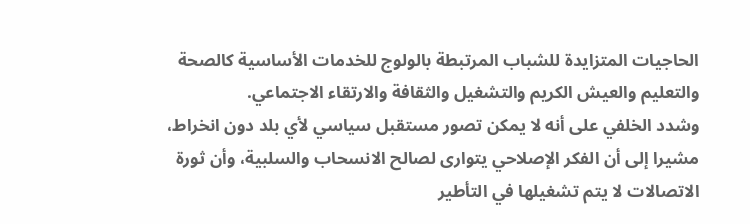الحاجيات المتزايدة للشباب المرتبطة بالولوج للخدمات الأساسية كالصحة والتعليم والعيش الكريم والتشغيل والثقافة والارتقاء الاجتماعي.
وشدد الخلفي على أنه لا يمكن تصور مستقبل سياسي لأي بلد دون انخراط، مشيرا إلى أن الفكر الإصلاحي يتوارى لصالح الانسحاب والسلبية، وأن ثورة الاتصالات لا يتم تشغيلها في التأطير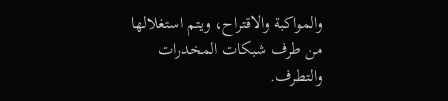والمواكبة والاقتراح، ويتم استغلالها من طرف شبكات المخدرات والتطرف.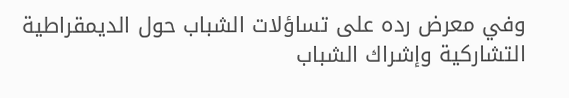وفي معرض رده على تساؤلات الشباب حول الديمقراطية التشاركية وإشراك الشباب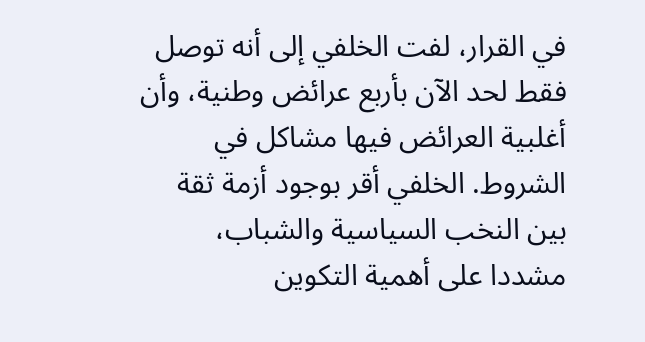في القرار، لفت الخلفي إلى أنه توصل فقط لحد الآن بأربع عرائض وطنية، وأن أغلبية العرائض فيها مشاكل في الشروط. الخلفي أقر بوجود أزمة ثقة بين النخب السياسية والشباب، مشددا على أهمية التكوين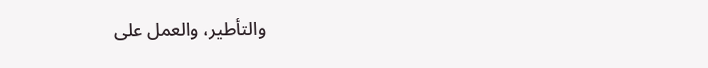والتأطير، والعمل على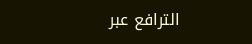الترافع عبر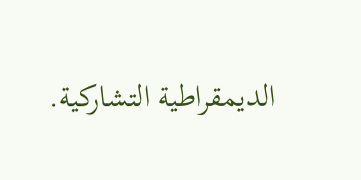الديمقراطية التشاركية.